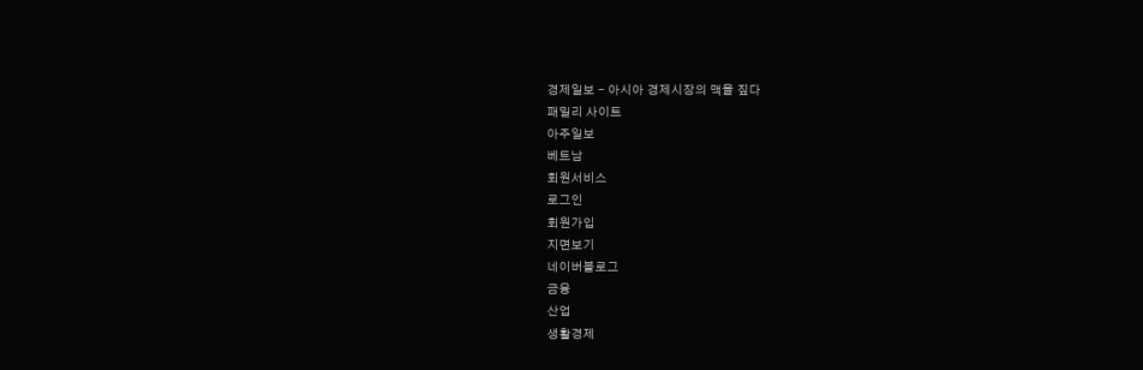경제일보 - 아시아 경제시장의 맥을 짚다
패밀리 사이트
아주일보
베트남
회원서비스
로그인
회원가입
지면보기
네이버블로그
금융
산업
생활경제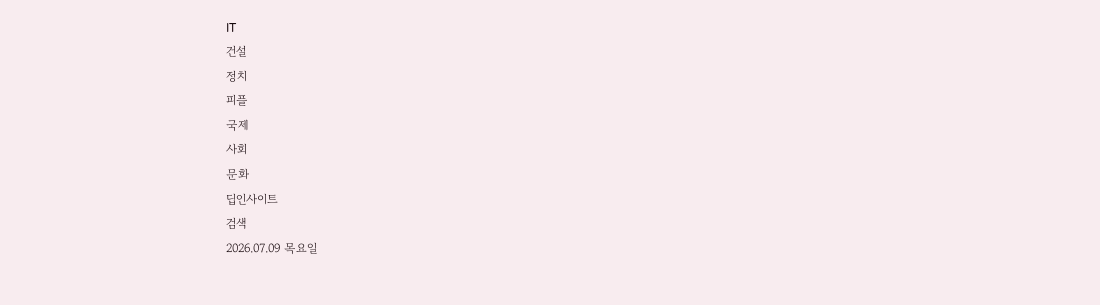IT
건설
정치
피플
국제
사회
문화
딥인사이트
검색
2026.07.09 목요일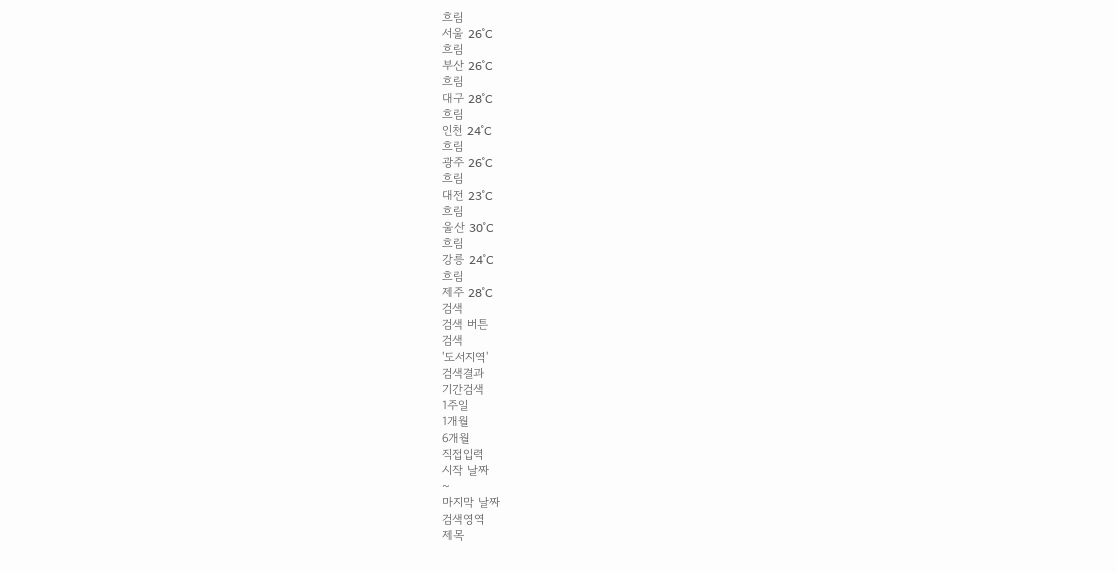흐림
서울 26˚C
흐림
부산 26˚C
흐림
대구 28˚C
흐림
인천 24˚C
흐림
광주 26˚C
흐림
대전 23˚C
흐림
울산 30˚C
흐림
강릉 24˚C
흐림
제주 28˚C
검색
검색 버튼
검색
'도서지역'
검색결과
기간검색
1주일
1개월
6개월
직접입력
시작 날짜
~
마지막 날짜
검색영역
제목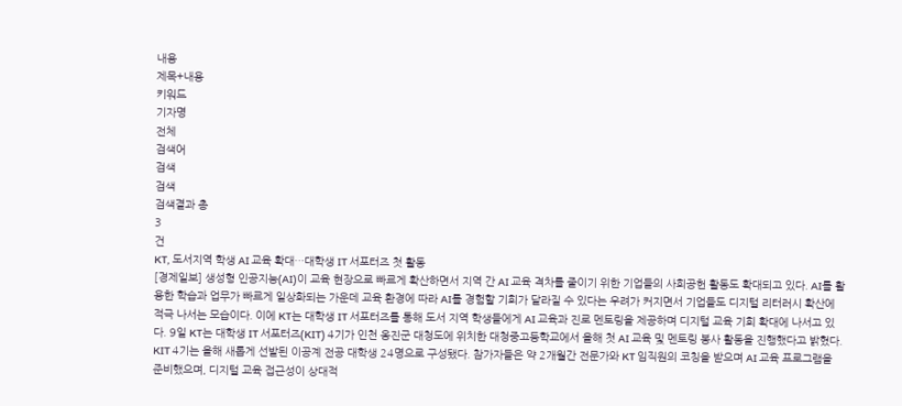내용
제목+내용
키워드
기자명
전체
검색어
검색
검색
검색결과 총
3
건
KT, 도서지역 학생 AI 교육 확대…대학생 IT 서포터즈 첫 활동
[경제일보] 생성형 인공지능(AI)이 교육 현장으로 빠르게 확산하면서 지역 간 AI 교육 격차를 줄이기 위한 기업들의 사회공헌 활동도 확대되고 있다. AI를 활용한 학습과 업무가 빠르게 일상화되는 가운데 교육 환경에 따라 AI를 경험할 기회가 달라질 수 있다는 우려가 커지면서 기업들도 디지털 리터러시 확산에 적극 나서는 모습이다. 이에 KT는 대학생 IT 서포터즈를 통해 도서 지역 학생들에게 AI 교육과 진로 멘토링을 제공하며 디지털 교육 기회 확대에 나서고 있다. 9일 KT는 대학생 IT 서포터즈(KIT) 4기가 인천 옹진군 대청도에 위치한 대청중고등학교에서 올해 첫 AI 교육 및 멘토링 봉사 활동을 진행했다고 밝혔다. KIT 4기는 올해 새롭게 선발된 이공계 전공 대학생 24명으로 구성됐다. 참가자들은 약 2개월간 전문가와 KT 임직원의 코칭을 받으며 AI 교육 프로그램을 준비했으며, 디지털 교육 접근성이 상대적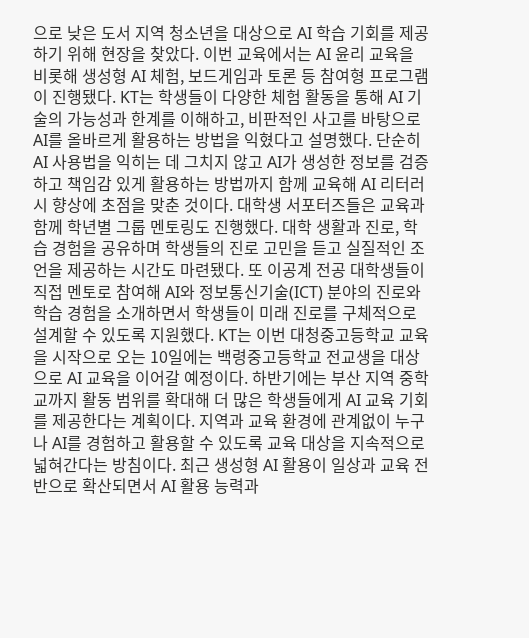으로 낮은 도서 지역 청소년을 대상으로 AI 학습 기회를 제공하기 위해 현장을 찾았다. 이번 교육에서는 AI 윤리 교육을 비롯해 생성형 AI 체험, 보드게임과 토론 등 참여형 프로그램이 진행됐다. KT는 학생들이 다양한 체험 활동을 통해 AI 기술의 가능성과 한계를 이해하고, 비판적인 사고를 바탕으로 AI를 올바르게 활용하는 방법을 익혔다고 설명했다. 단순히 AI 사용법을 익히는 데 그치지 않고 AI가 생성한 정보를 검증하고 책임감 있게 활용하는 방법까지 함께 교육해 AI 리터러시 향상에 초점을 맞춘 것이다. 대학생 서포터즈들은 교육과 함께 학년별 그룹 멘토링도 진행했다. 대학 생활과 진로, 학습 경험을 공유하며 학생들의 진로 고민을 듣고 실질적인 조언을 제공하는 시간도 마련됐다. 또 이공계 전공 대학생들이 직접 멘토로 참여해 AI와 정보통신기술(ICT) 분야의 진로와 학습 경험을 소개하면서 학생들이 미래 진로를 구체적으로 설계할 수 있도록 지원했다. KT는 이번 대청중고등학교 교육을 시작으로 오는 10일에는 백령중고등학교 전교생을 대상으로 AI 교육을 이어갈 예정이다. 하반기에는 부산 지역 중학교까지 활동 범위를 확대해 더 많은 학생들에게 AI 교육 기회를 제공한다는 계획이다. 지역과 교육 환경에 관계없이 누구나 AI를 경험하고 활용할 수 있도록 교육 대상을 지속적으로 넓혀간다는 방침이다. 최근 생성형 AI 활용이 일상과 교육 전반으로 확산되면서 AI 활용 능력과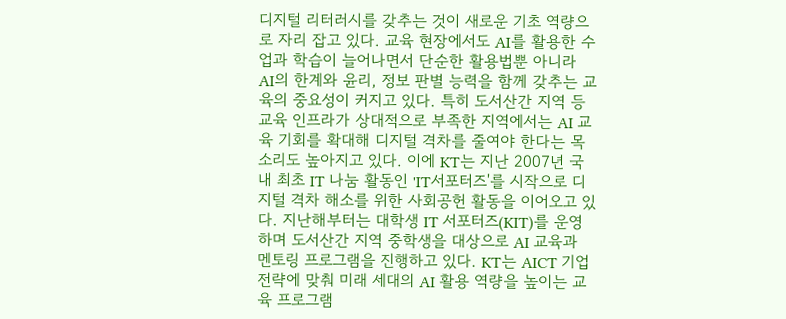디지털 리터러시를 갖추는 것이 새로운 기초 역량으로 자리 잡고 있다. 교육 현장에서도 AI를 활용한 수업과 학습이 늘어나면서 단순한 활용법뿐 아니라 AI의 한계와 윤리, 정보 판별 능력을 함께 갖추는 교육의 중요성이 커지고 있다. 특히 도서산간 지역 등 교육 인프라가 상대적으로 부족한 지역에서는 AI 교육 기회를 확대해 디지털 격차를 줄여야 한다는 목소리도 높아지고 있다. 이에 KT는 지난 2007년 국내 최초 IT 나눔 활동인 'IT서포터즈'를 시작으로 디지털 격차 해소를 위한 사회공헌 활동을 이어오고 있다. 지난해부터는 대학생 IT 서포터즈(KIT)를 운영하며 도서산간 지역 중학생을 대상으로 AI 교육과 멘토링 프로그램을 진행하고 있다. KT는 AICT 기업 전략에 맞춰 미래 세대의 AI 활용 역량을 높이는 교육 프로그램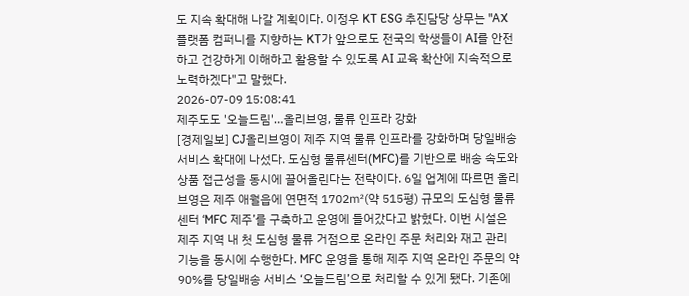도 지속 확대해 나갈 계획이다. 이정우 KT ESG 추진담당 상무는 "AX 플랫폼 컴퍼니를 지향하는 KT가 앞으로도 전국의 학생들이 AI를 안전하고 건강하게 이해하고 활용할 수 있도록 AI 교육 확산에 지속적으로 노력하겠다"고 말했다.
2026-07-09 15:08:41
제주도도 '오늘드림'…올리브영, 물류 인프라 강화
[경제일보] CJ올리브영이 제주 지역 물류 인프라를 강화하며 당일배송 서비스 확대에 나섰다. 도심형 물류센터(MFC)를 기반으로 배송 속도와 상품 접근성을 동시에 끌어올린다는 전략이다. 6일 업계에 따르면 올리브영은 제주 애월읍에 연면적 1702㎡(약 515평) 규모의 도심형 물류센터 ‘MFC 제주’를 구축하고 운영에 들어갔다고 밝혔다. 이번 시설은 제주 지역 내 첫 도심형 물류 거점으로 온라인 주문 처리와 재고 관리 기능을 동시에 수행한다. MFC 운영을 통해 제주 지역 온라인 주문의 약 90%를 당일배송 서비스 ‘오늘드림’으로 처리할 수 있게 됐다. 기존에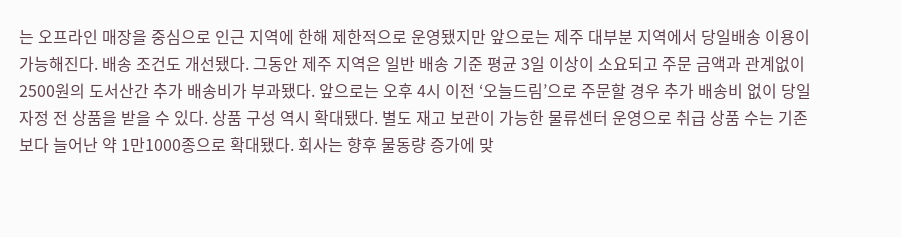는 오프라인 매장을 중심으로 인근 지역에 한해 제한적으로 운영됐지만 앞으로는 제주 대부분 지역에서 당일배송 이용이 가능해진다. 배송 조건도 개선됐다. 그동안 제주 지역은 일반 배송 기준 평균 3일 이상이 소요되고 주문 금액과 관계없이 2500원의 도서산간 추가 배송비가 부과됐다. 앞으로는 오후 4시 이전 ‘오늘드림’으로 주문할 경우 추가 배송비 없이 당일 자정 전 상품을 받을 수 있다. 상품 구성 역시 확대됐다. 별도 재고 보관이 가능한 물류센터 운영으로 취급 상품 수는 기존보다 늘어난 약 1만1000종으로 확대됐다. 회사는 향후 물동량 증가에 맞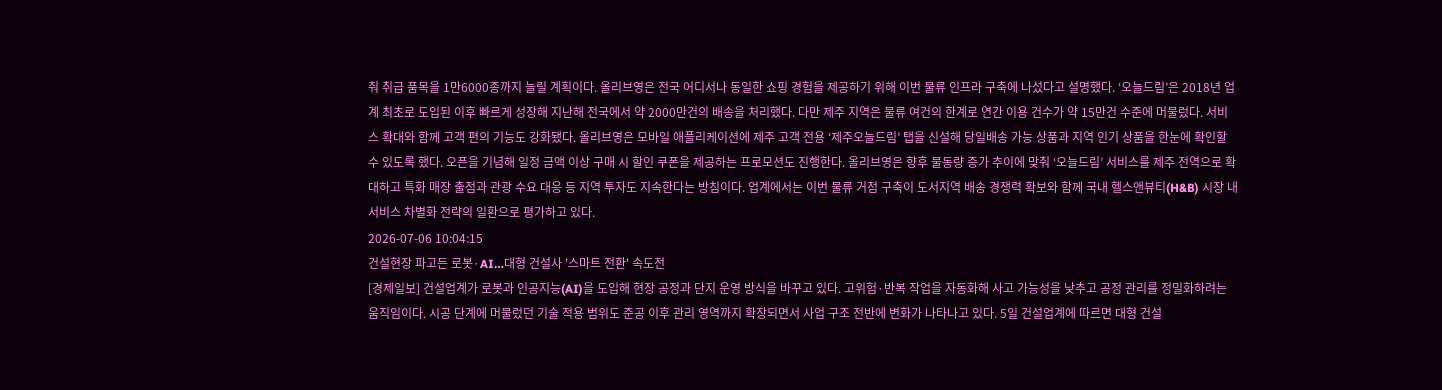춰 취급 품목을 1만6000종까지 늘릴 계획이다. 올리브영은 전국 어디서나 동일한 쇼핑 경험을 제공하기 위해 이번 물류 인프라 구축에 나섰다고 설명했다. ‘오늘드림’은 2018년 업계 최초로 도입된 이후 빠르게 성장해 지난해 전국에서 약 2000만건의 배송을 처리했다. 다만 제주 지역은 물류 여건의 한계로 연간 이용 건수가 약 15만건 수준에 머물렀다. 서비스 확대와 함께 고객 편의 기능도 강화됐다. 올리브영은 모바일 애플리케이션에 제주 고객 전용 ‘제주오늘드림’ 탭을 신설해 당일배송 가능 상품과 지역 인기 상품을 한눈에 확인할 수 있도록 했다. 오픈을 기념해 일정 금액 이상 구매 시 할인 쿠폰을 제공하는 프로모션도 진행한다. 올리브영은 향후 물동량 증가 추이에 맞춰 ‘오늘드림’ 서비스를 제주 전역으로 확대하고 특화 매장 출점과 관광 수요 대응 등 지역 투자도 지속한다는 방침이다. 업계에서는 이번 물류 거점 구축이 도서지역 배송 경쟁력 확보와 함께 국내 헬스앤뷰티(H&B) 시장 내 서비스 차별화 전략의 일환으로 평가하고 있다.
2026-07-06 10:04:15
건설현장 파고든 로봇·AI…대형 건설사 '스마트 전환' 속도전
[경제일보] 건설업계가 로봇과 인공지능(AI)을 도입해 현장 공정과 단지 운영 방식을 바꾸고 있다. 고위험·반복 작업을 자동화해 사고 가능성을 낮추고 공정 관리를 정밀화하려는 움직임이다. 시공 단계에 머물렀던 기술 적용 범위도 준공 이후 관리 영역까지 확장되면서 사업 구조 전반에 변화가 나타나고 있다. 5일 건설업계에 따르면 대형 건설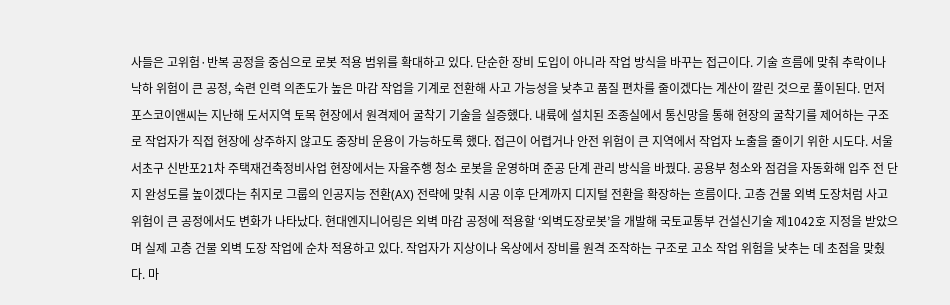사들은 고위험·반복 공정을 중심으로 로봇 적용 범위를 확대하고 있다. 단순한 장비 도입이 아니라 작업 방식을 바꾸는 접근이다. 기술 흐름에 맞춰 추락이나 낙하 위험이 큰 공정, 숙련 인력 의존도가 높은 마감 작업을 기계로 전환해 사고 가능성을 낮추고 품질 편차를 줄이겠다는 계산이 깔린 것으로 풀이된다. 먼저 포스코이앤씨는 지난해 도서지역 토목 현장에서 원격제어 굴착기 기술을 실증했다. 내륙에 설치된 조종실에서 통신망을 통해 현장의 굴착기를 제어하는 구조로 작업자가 직접 현장에 상주하지 않고도 중장비 운용이 가능하도록 했다. 접근이 어렵거나 안전 위험이 큰 지역에서 작업자 노출을 줄이기 위한 시도다. 서울 서초구 신반포21차 주택재건축정비사업 현장에서는 자율주행 청소 로봇을 운영하며 준공 단계 관리 방식을 바꿨다. 공용부 청소와 점검을 자동화해 입주 전 단지 완성도를 높이겠다는 취지로 그룹의 인공지능 전환(AX) 전략에 맞춰 시공 이후 단계까지 디지털 전환을 확장하는 흐름이다. 고층 건물 외벽 도장처럼 사고 위험이 큰 공정에서도 변화가 나타났다. 현대엔지니어링은 외벽 마감 공정에 적용할 ‘외벽도장로봇’을 개발해 국토교통부 건설신기술 제1042호 지정을 받았으며 실제 고층 건물 외벽 도장 작업에 순차 적용하고 있다. 작업자가 지상이나 옥상에서 장비를 원격 조작하는 구조로 고소 작업 위험을 낮추는 데 초점을 맞췄다. 마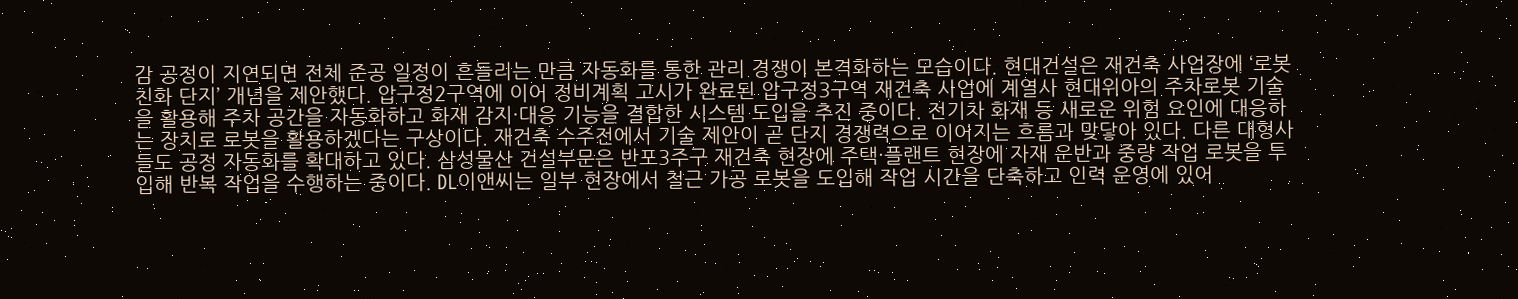감 공정이 지연되면 전체 준공 일정이 흔들리는 만큼 자동화를 통한 관리 경쟁이 본격화하는 모습이다. 현대건설은 재건축 사업장에 ‘로봇 친화 단지’ 개념을 제안했다. 압구정2구역에 이어 정비계획 고시가 완료된 압구정3구역 재건축 사업에 계열사 현대위아의 주차로봇 기술을 활용해 주차 공간을 자동화하고 화재 감지·대응 기능을 결합한 시스템 도입을 추진 중이다. 전기차 화재 등 새로운 위험 요인에 대응하는 장치로 로봇을 활용하겠다는 구상이다. 재건축 수주전에서 기술 제안이 곧 단지 경쟁력으로 이어지는 흐름과 맞닿아 있다. 다른 대형사들도 공정 자동화를 확대하고 있다. 삼성물산 건설부문은 반포3주구 재건축 현장에 주택·플랜트 현장에 자재 운반과 중량 작업 로봇을 투입해 반복 작업을 수행하는 중이다. DL이앤씨는 일부 현장에서 철근 가공 로봇을 도입해 작업 시간을 단축하고 인력 운영에 있어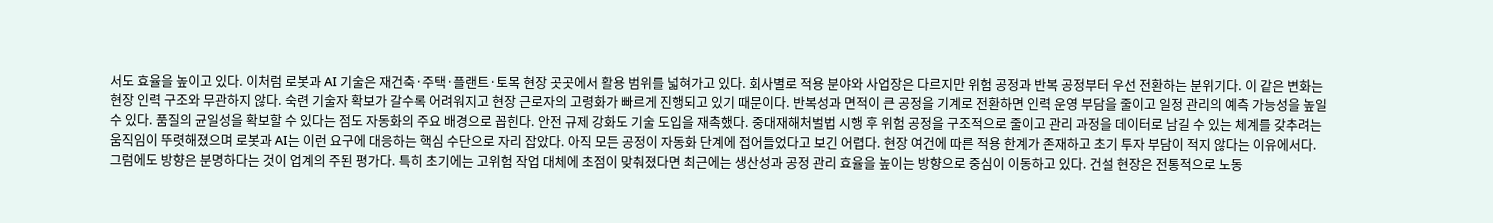서도 효율을 높이고 있다. 이처럼 로봇과 AI 기술은 재건축·주택·플랜트·토목 현장 곳곳에서 활용 범위를 넓혀가고 있다. 회사별로 적용 분야와 사업장은 다르지만 위험 공정과 반복 공정부터 우선 전환하는 분위기다. 이 같은 변화는 현장 인력 구조와 무관하지 않다. 숙련 기술자 확보가 갈수록 어려워지고 현장 근로자의 고령화가 빠르게 진행되고 있기 때문이다. 반복성과 면적이 큰 공정을 기계로 전환하면 인력 운영 부담을 줄이고 일정 관리의 예측 가능성을 높일 수 있다. 품질의 균일성을 확보할 수 있다는 점도 자동화의 주요 배경으로 꼽힌다. 안전 규제 강화도 기술 도입을 재촉했다. 중대재해처벌법 시행 후 위험 공정을 구조적으로 줄이고 관리 과정을 데이터로 남길 수 있는 체계를 갖추려는 움직임이 뚜렷해졌으며 로봇과 AI는 이런 요구에 대응하는 핵심 수단으로 자리 잡았다. 아직 모든 공정이 자동화 단계에 접어들었다고 보긴 어렵다. 현장 여건에 따른 적용 한계가 존재하고 초기 투자 부담이 적지 않다는 이유에서다. 그럼에도 방향은 분명하다는 것이 업계의 주된 평가다. 특히 초기에는 고위험 작업 대체에 초점이 맞춰졌다면 최근에는 생산성과 공정 관리 효율을 높이는 방향으로 중심이 이동하고 있다. 건설 현장은 전통적으로 노동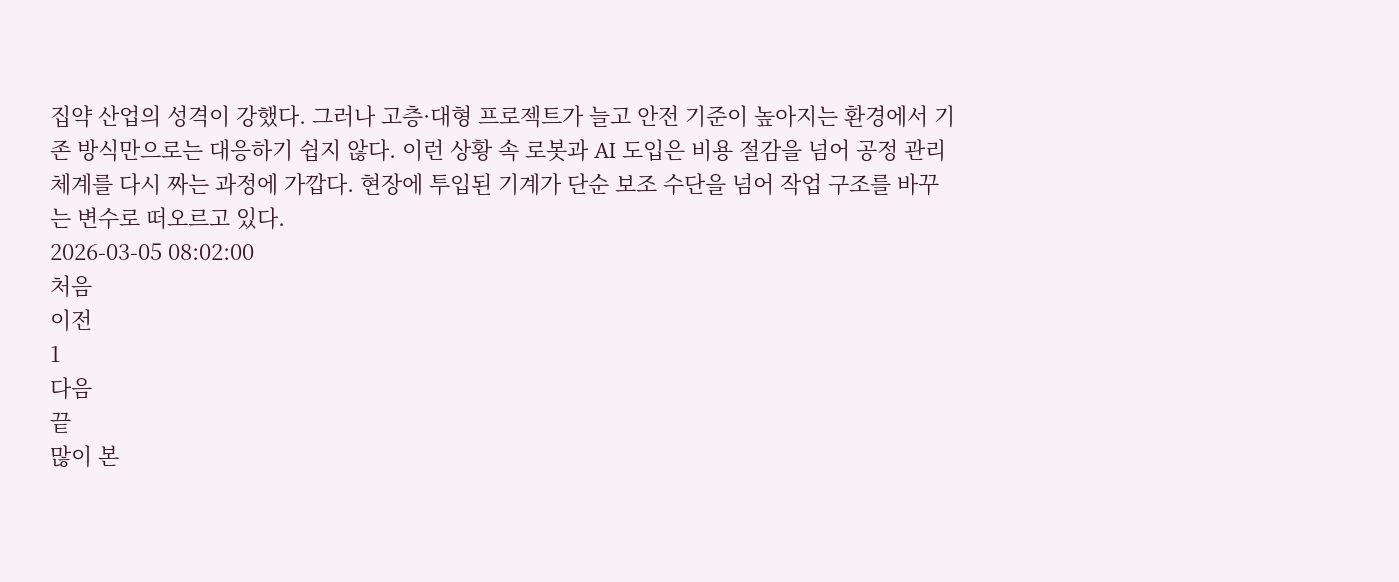집약 산업의 성격이 강했다. 그러나 고층·대형 프로젝트가 늘고 안전 기준이 높아지는 환경에서 기존 방식만으로는 대응하기 쉽지 않다. 이런 상황 속 로봇과 AI 도입은 비용 절감을 넘어 공정 관리 체계를 다시 짜는 과정에 가깝다. 현장에 투입된 기계가 단순 보조 수단을 넘어 작업 구조를 바꾸는 변수로 떠오르고 있다.
2026-03-05 08:02:00
처음
이전
1
다음
끝
많이 본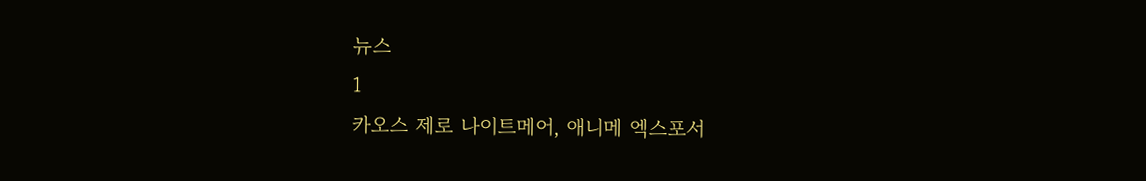뉴스
1
카오스 제로 나이트메어, 애니메 엑스포서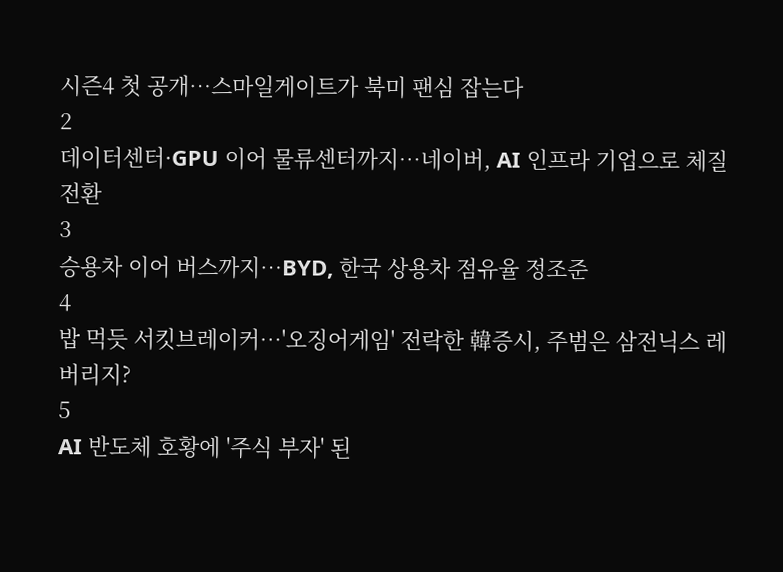시즌4 첫 공개…스마일게이트가 북미 팬심 잡는다
2
데이터센터·GPU 이어 물류센터까지…네이버, AI 인프라 기업으로 체질 전환
3
승용차 이어 버스까지…BYD, 한국 상용차 점유율 정조준
4
밥 먹듯 서킷브레이커…'오징어게임' 전락한 韓증시, 주범은 삼전닉스 레버리지?
5
AI 반도체 호황에 '주식 부자' 된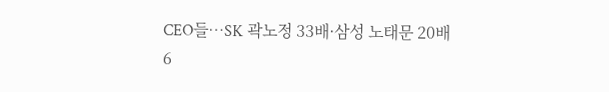CEO들…SK 곽노정 33배·삼성 노태문 20배
6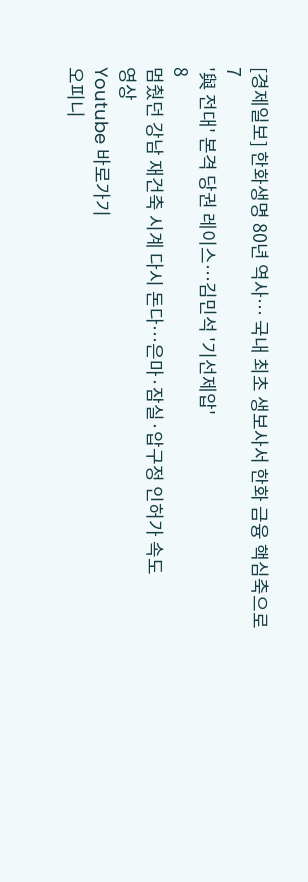[경제일보] 한화생명 80년 역사… 국내 최초 생보사서 한화 금융 핵심축으로
7
'與 전대' 본격 당권 레이스…김민석 '기선제압'
8
멈췄던 강남 재건축 시계 다시 돈다…은마·잠실·압구정 인허가 속도
영상
Youtube 바로가기
오피니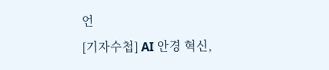언
[기자수첩] AI 안경 혁신,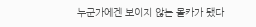누군가에겐 보이지 않는 몰카가 됐다